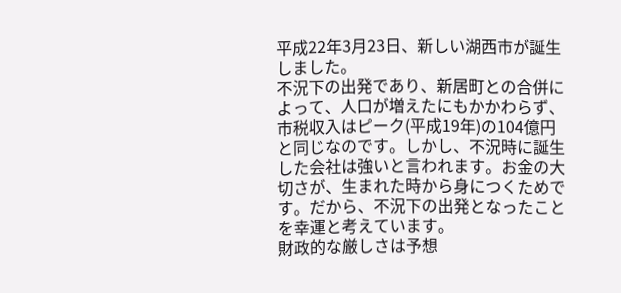平成22年3月23日、新しい湖西市が誕生しました。
不況下の出発であり、新居町との合併によって、人口が増えたにもかかわらず、市税収入はピーク(平成19年)の104億円と同じなのです。しかし、不況時に誕生した会社は強いと言われます。お金の大切さが、生まれた時から身につくためです。だから、不況下の出発となったことを幸運と考えています。
財政的な厳しさは予想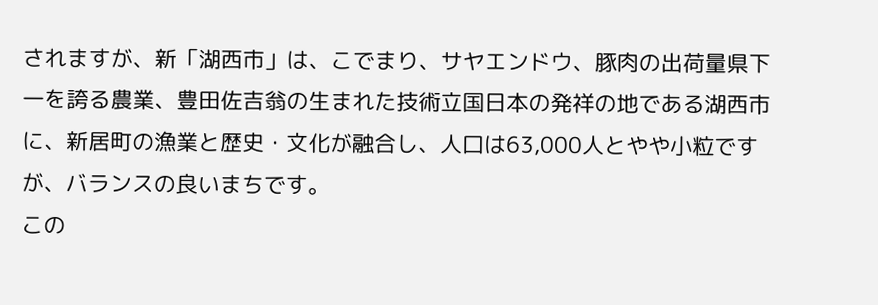されますが、新「湖西市」は、こでまり、サヤエンドウ、豚肉の出荷量県下一を誇る農業、豊田佐吉翁の生まれた技術立国日本の発祥の地である湖西市に、新居町の漁業と歴史・文化が融合し、人口は63,000人とやや小粒ですが、バランスの良いまちです。
この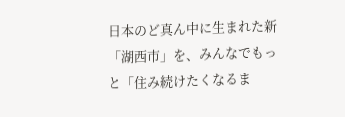日本のど真ん中に生まれた新「湖西市」を、みんなでもっと「住み続けたくなるま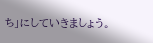ち」にしていきましょう。